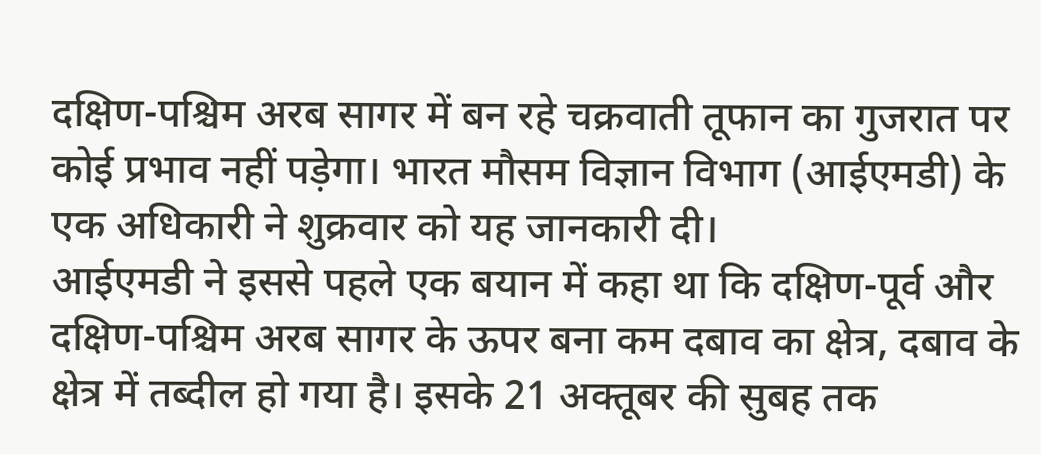दक्षिण-पश्चिम अरब सागर में बन रहे चक्रवाती तूफान का गुजरात पर कोई प्रभाव नहीं पड़ेगा। भारत मौसम विज्ञान विभाग (आईएमडी) के एक अधिकारी ने शुक्रवार को यह जानकारी दी।
आईएमडी ने इससे पहले एक बयान में कहा था कि दक्षिण-पूर्व और दक्षिण-पश्चिम अरब सागर के ऊपर बना कम दबाव का क्षेत्र, दबाव के क्षेत्र में तब्दील हो गया है। इसके 21 अक्तूबर की सुबह तक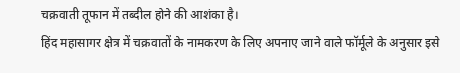चक्रवाती तूफान में तब्दील होने की आशंका है।
हिंद महासागर क्षेत्र में चक्रवातों के नामकरण के लिए अपनाए जाने वाले फॉर्मूले के अनुसार इसे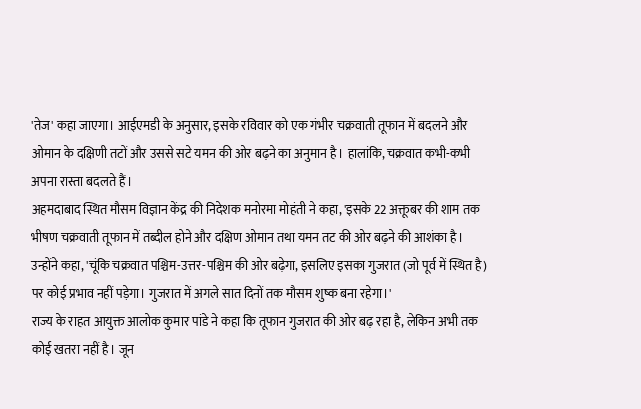'तेज' कहा जाएगा। आईएमडी के अनुसार, इसके रविवार को एक गंभीर चक्रवाती तूफान में बदलने और ओमान के दक्षिणी तटों और उससे सटे यमन की ओर बढ़ने का अनुमान है। हालांकि, चक्रवात कभी-कभी अपना रास्ता बदलते हैं।
अहमदाबाद स्थित मौसम विज्ञान केंद्र की निदेशक मनोरमा मोहंती ने कहा, 'इसके 22 अक्तूबर की शाम तक भीषण चक्रवाती तूफान में तब्दील होने और दक्षिण ओमान तथा यमन तट की ओर बढ़ने की आशंका है। उन्होंने कहा, 'चूंकि चक्रवात पश्चिम-उत्तर-पश्चिम की ओर बढ़ेगा, इसलिए इसका गुजरात (जो पूर्व में स्थित है) पर कोई प्रभाव नहीं पड़ेगा। गुजरात में अगले सात दिनों तक मौसम शुष्क बना रहेगा।'
राज्य के राहत आयुक्त आलोक कुमार पांडे ने कहा कि तूफान गुजरात की ओर बढ़ रहा है, लेकिन अभी तक कोई खतरा नहीं है। जून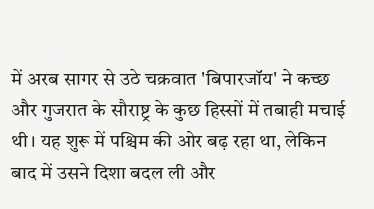में अरब सागर से उठे चक्रवात 'बिपारजॉय' ने कच्छ और गुजरात के सौराष्ट्र के कुछ हिस्सों में तबाही मचाई थी। यह शुरू में पश्चिम की ओर बढ़ रहा था, लेकिन बाद में उसने दिशा बदल ली और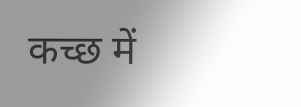कच्छ में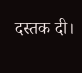दस्तक दी।